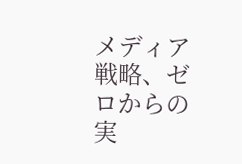メディア戦略、ゼロからの実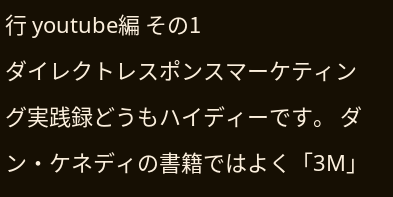行 youtube編 その1
ダイレクトレスポンスマーケティング実践録どうもハイディーです。 ダン・ケネディの書籍ではよく「3M」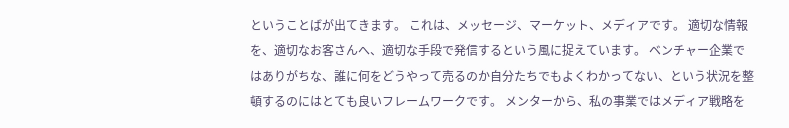ということばが出てきます。 これは、メッセージ、マーケット、メディアです。 適切な情報を、適切なお客さんへ、適切な手段で発信するという風に捉えています。 ベンチャー企業ではありがちな、誰に何をどうやって売るのか自分たちでもよくわかってない、という状況を整頓するのにはとても良いフレームワークです。 メンターから、私の事業ではメディア戦略を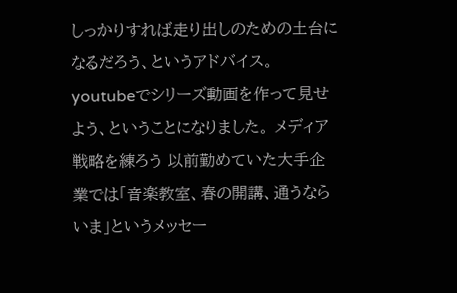しっかりすれば走り出しのための土台になるだろう、というアドバイス。 youtubeでシリーズ動画を作って見せよう、ということになりました。 メディア戦略を練ろう 以前勤めていた大手企業では「音楽教室、春の開講、通うならいま」というメッセー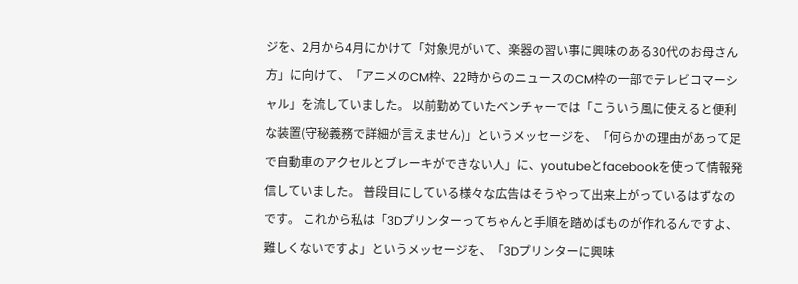ジを、2月から4月にかけて「対象児がいて、楽器の習い事に興味のある30代のお母さん方」に向けて、「アニメのCM枠、22時からのニュースのCM枠の一部でテレビコマーシャル」を流していました。 以前勤めていたベンチャーでは「こういう風に使えると便利な装置(守秘義務で詳細が言えません)」というメッセージを、「何らかの理由があって足で自動車のアクセルとブレーキができない人」に、youtubeとfacebookを使って情報発信していました。 普段目にしている様々な広告はそうやって出来上がっているはずなのです。 これから私は「3Dプリンターってちゃんと手順を踏めばものが作れるんですよ、難しくないですよ」というメッセージを、「3Dプリンターに興味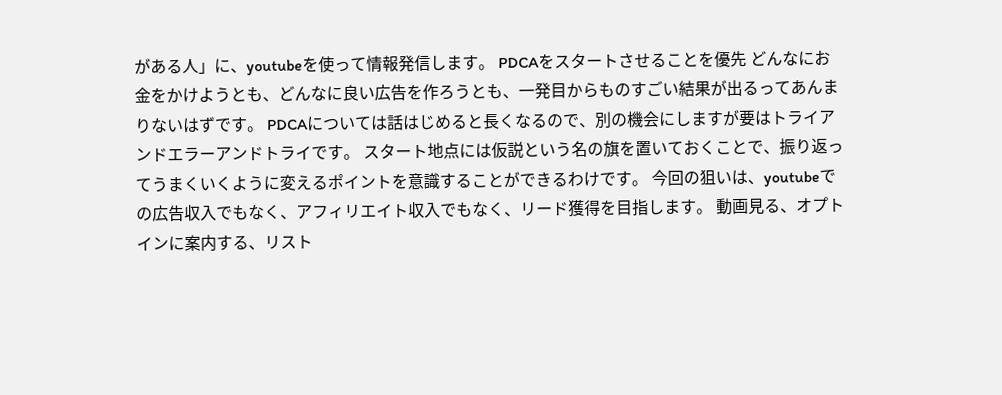がある人」に、youtubeを使って情報発信します。 PDCAをスタートさせることを優先 どんなにお金をかけようとも、どんなに良い広告を作ろうとも、一発目からものすごい結果が出るってあんまりないはずです。 PDCAについては話はじめると長くなるので、別の機会にしますが要はトライアンドエラーアンドトライです。 スタート地点には仮説という名の旗を置いておくことで、振り返ってうまくいくように変えるポイントを意識することができるわけです。 今回の狙いは、youtubeでの広告収入でもなく、アフィリエイト収入でもなく、リード獲得を目指します。 動画見る、オプトインに案内する、リスト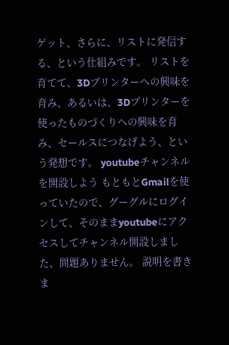ゲット、さらに、リストに発信する、という仕組みです。 リストを育てて、3Dプリンターへの興味を育み、あるいは、3Dプリンターを使ったものづくりへの興味を育み、セールスにつなげよう、という発想です。 youtubeチャンネルを開設しよう もともとGmailを使っていたので、グーグルにログインして、そのままyoutubeにアクセスしてチャンネル開設しました、問題ありません。 説明を書きま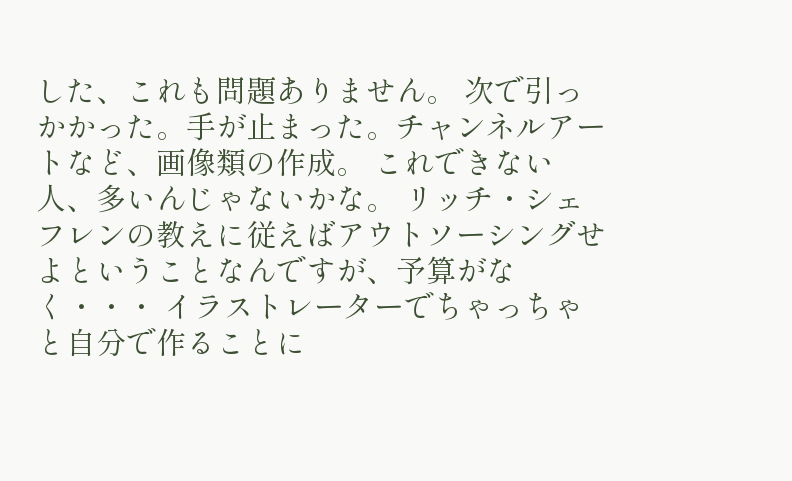した、これも問題ありません。 次で引っかかった。手が止まった。チャンネルアートなど、画像類の作成。 これできない人、多いんじゃないかな。 リッチ・シェフレンの教えに従えばアウトソーシングせよということなんですが、予算がなく・・・ イラストレーターでちゃっちゃと自分で作ることに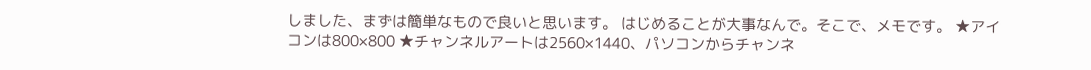しました、まずは簡単なもので良いと思います。 はじめることが大事なんで。そこで、メモです。 ★アイコンは800×800 ★チャンネルアートは2560×1440、パソコンからチャンネ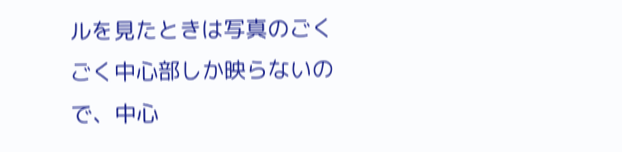ルを見たときは写真のごくごく中心部しか映らないので、中心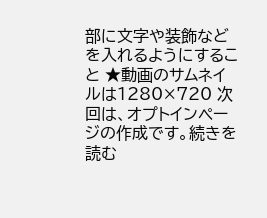部に文字や装飾などを入れるようにすること ★動画のサムネイルは1280×720 次回は、オプトインページの作成です。続きを読む